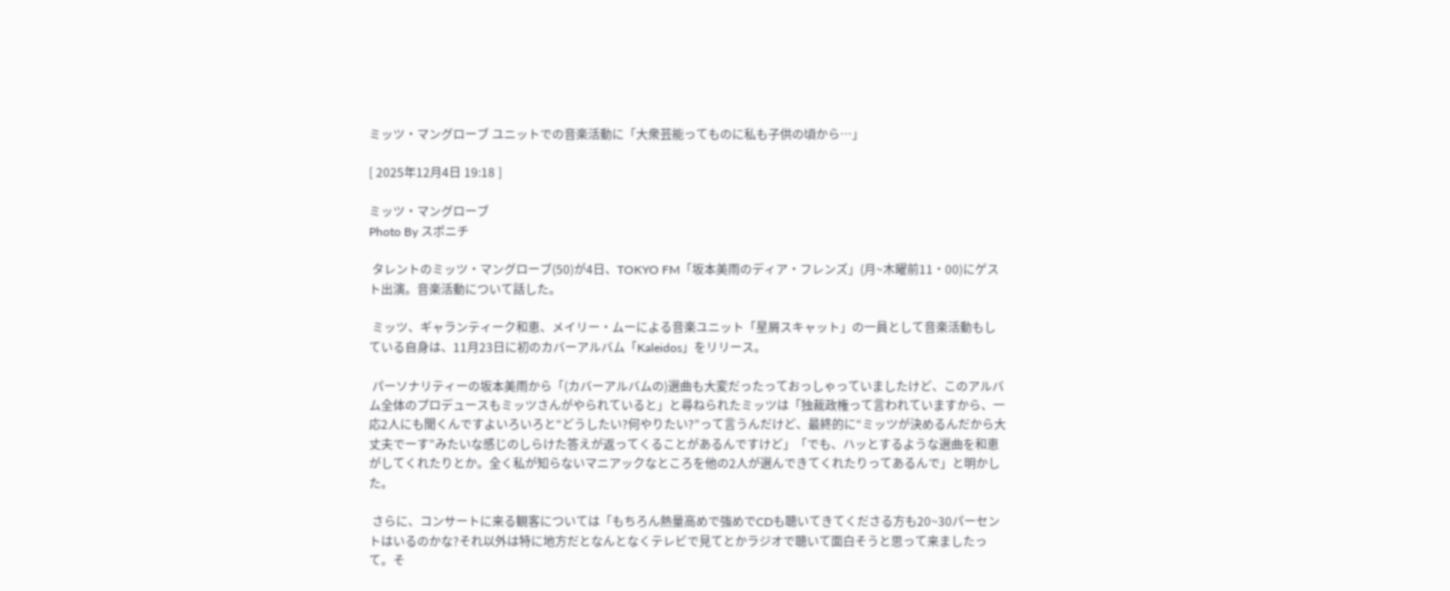ミッツ・マングローブ ユニットでの音楽活動に「大衆芸能ってものに私も子供の頃から…」

[ 2025年12月4日 19:18 ]

ミッツ・マングローブ
Photo By スポニチ

 タレントのミッツ・マングローブ(50)が4日、TOKYO FM「坂本美雨のディア・フレンズ」(月~木曜前11・00)にゲスト出演。音楽活動について話した。

 ミッツ、ギャランティーク和恵、メイリー・ムーによる音楽ユニット「星屑スキャット」の一員として音楽活動もしている自身は、11月23日に初のカバーアルバム「Kaleidos」をリリース。

 パーソナリティーの坂本美雨から「(カバーアルバムの)選曲も大変だったっておっしゃっていましたけど、このアルバム全体のプロデュースもミッツさんがやられていると」と尋ねられたミッツは「独裁政権って言われていますから、一応2人にも聞くんですよいろいろと“どうしたい?何やりたい?”って言うんだけど、最終的に“ミッツが決めるんだから大丈夫でーす”みたいな感じのしらけた答えが返ってくることがあるんですけど」「でも、ハッとするような選曲を和恵がしてくれたりとか。全く私が知らないマニアックなところを他の2人が選んできてくれたりってあるんで」と明かした。

 さらに、コンサートに来る観客については「もちろん熱量高めで強めでCDも聴いてきてくださる方も20~30パーセントはいるのかな?それ以外は特に地方だとなんとなくテレビで見てとかラジオで聴いて面白そうと思って来ましたって。そ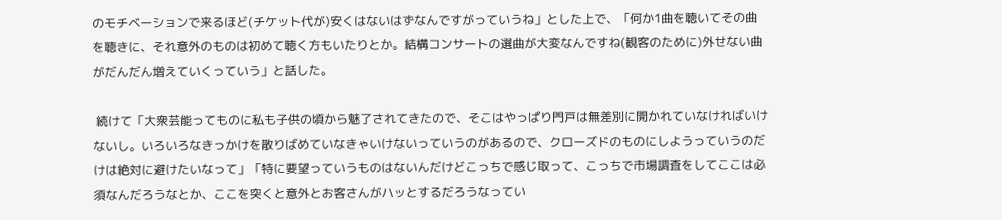のモチベーションで来るほど(チケット代が)安くはないはずなんですがっていうね」とした上で、「何か1曲を聴いてその曲を聴きに、それ意外のものは初めて聴く方もいたりとか。結構コンサートの選曲が大変なんですね(観客のために)外せない曲がだんだん増えていくっていう」と話した。

 続けて「大衆芸能ってものに私も子供の頃から魅了されてきたので、そこはやっぱり門戸は無差別に開かれていなければいけないし。いろいろなきっかけを散りばめていなきゃいけないっていうのがあるので、クローズドのものにしようっていうのだけは絶対に避けたいなって」「特に要望っていうものはないんだけどこっちで感じ取って、こっちで市場調査をしてここは必須なんだろうなとか、ここを突くと意外とお客さんがハッとするだろうなってい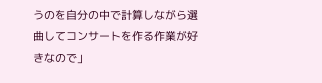うのを自分の中で計算しながら選曲してコンサートを作る作業が好きなので」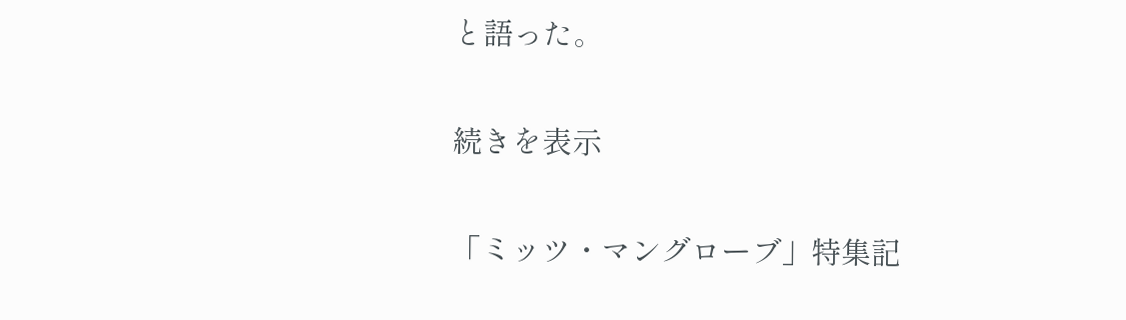と語った。

続きを表示

「ミッツ・マングローブ」特集記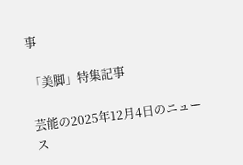事

「美脚」特集記事

芸能の2025年12月4日のニュース